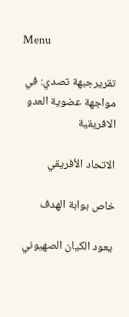Menu

تقريرجبهة تصدي: في مواجهة عضوية العدو الافريقية

الاتحاد الأفريقي

خاص بوابة الهدف

 يعود الكيان الصهيوني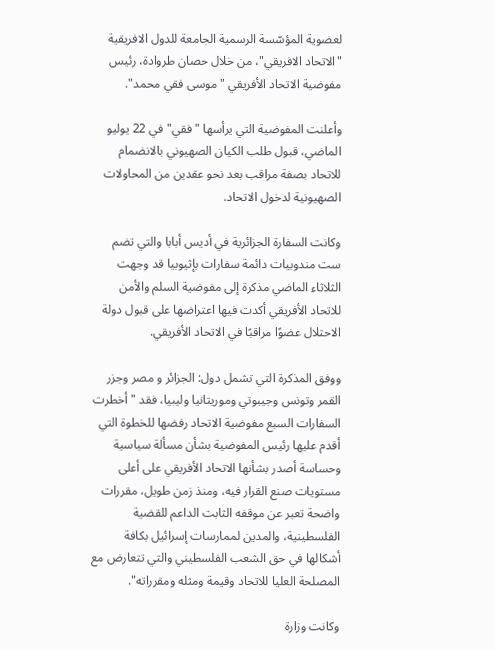لعضوية المؤسّسة الرسمية الجامعة للدول الافريقية "الاتحاد الافريقي"، من خلال حصان طروادة، رئيس مفوضية الاتحاد الأفريقي "موسى فقي محمد".

وأعلنت المفوضية التي يرأسها "فقي" في 22 يوليو الماضي، قبول طلب الكيان الصهيوني بالانضمام للاتحاد بصفة مراقب بعد نحو عقدين من المحاولات الصهيونية لدخول الاتحاد.

وكانت السفارة الجزائرية في أديس أبابا والتي تضم ست مندوبيات دائمة سفارات بإثيوبيا قد وجهت الثلاثاء الماضي مذكرة إلى مفوضية السلم والأمن للاتحاد الأفريقي أكدت فيها اعتراضها على قبول دولة الاحتلال عضوًا مراقبًا في الاتحاد الأفريقي.

ووفق المذكرة التي تشمل دول: الجزائر و مصر وجزر القمر وتونس وجيبوتي وموريتانيا وليبيا، فقد "أخطرت السفارات السبع مفوضية الاتحاد رفضها للخطوة التي أقدم عليها رئيس المفوضية بشأن مسألة سياسية وحساسة أصدر بشأنها الاتحاد الأفريقي على أعلى مستويات صنع القرار فيه، ومنذ زمن طويل، مقررات واضحة تعبر عن موقفه الثابت الداعم للقضية الفلسطينية، والمدين لممارسات إسرائيل بكافة أشكالها في حق الشعب الفلسطيني والتي تتعارض مع المصلحة العليا للاتحاد وقيمة ومثله ومقرراته".

وكانت وزارة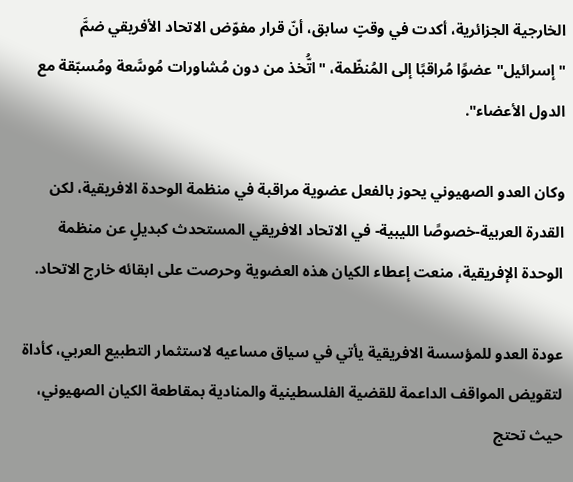الخارجية الجزائرية، أكدت في وقتٍ سابق، أنّ قرار مفوّض الاتحاد الأفريقي ضمَّ "إسرائيل" عضوًا مُراقبًا إلى المُنظّمة، "اتُّخذ من دون مُشاورات مُوسَّعة ومُسبّقة مع الدول الأعضاء".

وكان العدو الصهيوني يحوز بالفعل عضوية مراقبة في منظمة الوحدة الافريقية، لكن القدرة العربية-خصوصًا الليبية- في الاتحاد الافريقي المستحدث كبديلٍ عن منظمة الوحدة الإفريقية، منعت إعطاء الكيان هذه العضوية وحرصت على ابقائه خارج الاتحاد.

عودة العدو للمؤسسة الافريقية يأتي في سياق مساعيه لاستثمار التطبيع العربي، كأداة لتقويض المواقف الداعمة للقضية الفلسطينية والمنادية بمقاطعة الكيان الصهيوني، حيث تحتج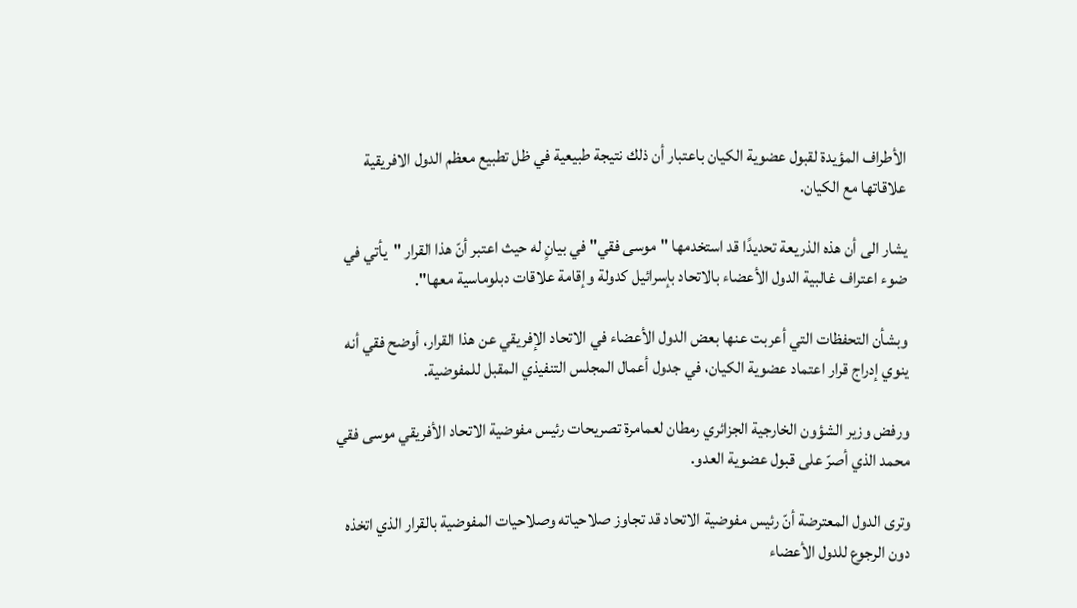الأطراف المؤيدة لقبول عضوية الكيان باعتبار أن ذلك نتيجة طبيعية في ظل تطبيع معظم الدول الافريقية علاقاتها مع الكيان.

يشار الى أن هذه الذريعة تحديدًا قد استخدمها "موسى فقي" في بيانٍ له حيث اعتبر أنّ هذا القرار "يأتي في ضوء اعتراف غالبية الدول الأعضاء بالاتحاد بإسرائيل كدولة وإقامة علاقات دبلوماسية معها".

وبشأن التحفظات التي أعربت عنها بعض الدول الأعضاء في الاتحاد الإفريقي عن هذا القرار، أوضح فقي أنه ينوي إدراج قرار اعتماد عضوية الكيان، في جدول أعمال المجلس التنفيذي المقبل للمفوضية.

ورفض وزير الشؤون الخارجية الجزائري رمطان لعمامرة تصريحات رئيس مفوضية الاتحاد الأفريقي موسى فقي محمد الذي أصرّ على قبول عضوية العدو.

وترى الدول المعترضة أنّ رئيس مفوضية الاتحاد قد تجاوز صلاحياته وصلاحيات المفوضية بالقرار الذي اتخذه دون الرجوع للدول الأعضاء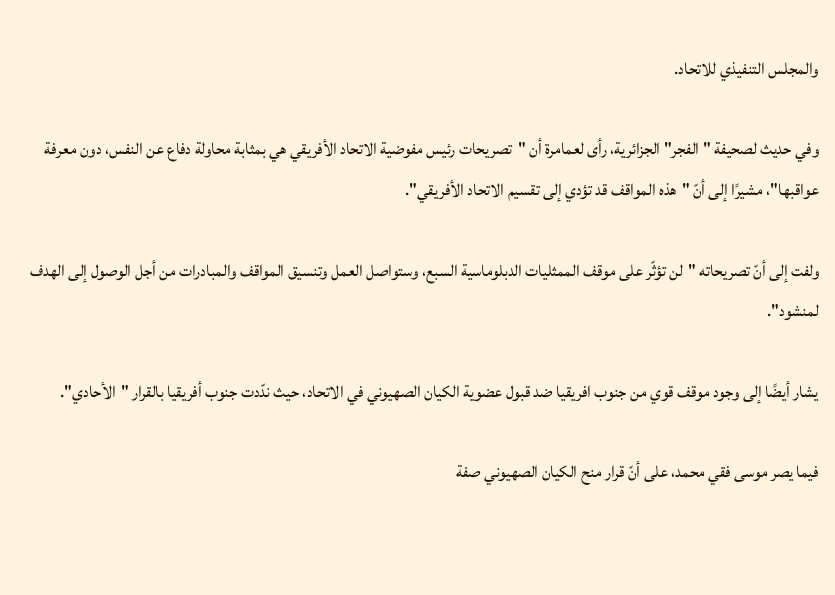والمجلس التنفيذي للاتحاد.

وفي حديث لصحيفة "الفجر" الجزائرية، رأى لعمامرة أن "تصريحات رئيس مفوضية الاتحاد الأفريقي هي بمثابة محاولة دفاع عن النفس، دون معرفة عواقبها"، مشيرًا إلى أنّ "هذه المواقف قد تؤدي إلى تقسيم الاتحاد الأفريقي".

ولفت إلى أنّ تصريحاته "لن تؤثّر على موقف الممثليات الدبلوماسية السبع، وستواصل العمل وتنسيق المواقف والمبادرات من أجل الوصول إلى الهدف لمنشود".

يشار أيضًا إلى وجود موقف قوي من جنوب افريقيا ضد قبول عضوية الكيان الصهيوني في الاتحاد، حيث ندّدت جنوب أفريقيا بالقرار "الأحادي".

فيما يصر موسى فقي محمد، على أنّ قرار منح الكيان الصهيوني صفة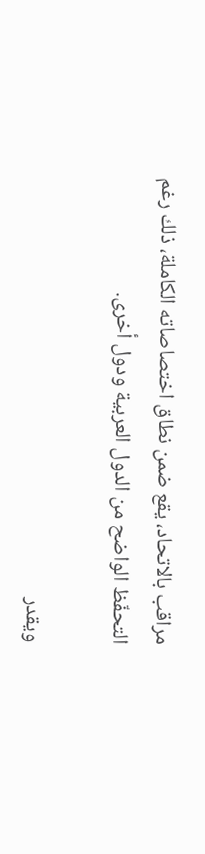مراقب بالاتحاد، يقع ضمن نطاق اختصاصاته الكاملة، ذلك رغم التحفّظ الواضح من الدول العربية ودول أخرى.

ويقدر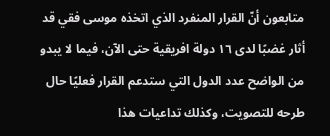متابعون أنّ القرار المنفرد الذي اتخذه موسى فقي قد أثار غضبًا لدى ١٦ دولة افريقية حتى الآن، فيما لا يبدو من الواضح عدد الدول التي ستدعم القرار فعليًا حال طرحه للتصويت، وكذلك تداعيات هذا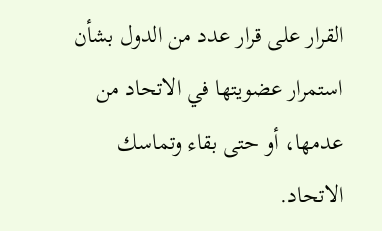القرار على قرار عدد من الدول بشأن استمرار عضويتها في الاتحاد من عدمها، أو حتى بقاء وتماسك الاتحاد.